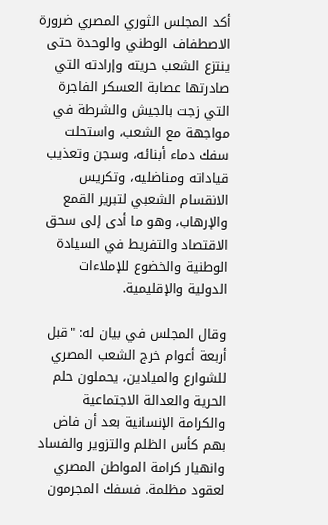أكد المجلس الثوري المصري ضرورة الاصطفاف الوطني والوحدة حتى ينتزع الشعب حريته وإرادته التي صادرتها عصابة العسكر الفاجرة التي زجت بالجيش والشرطة في مواجهة مع الشعب، واستحلت سفك دماء أبنائه، وسجن وتعذيب قياداته ومناضليه، وتكريس الانقسام الشعبي لتبرير القمع والإرهاب، وهو ما أدى إلى سحق الاقتصاد والتفريط في السيادة الوطنية والخضوع للإملاءات الدولية والإقليمية.

وقال المجلس في بيان له: "قبل أربعة أعوام خرج الشعب المصري للشوارع والميادين، يحملون حلم الحرية والعدالة الاجتماعية والكرامة الإنسانية بعد أن فاض بهم كأس الظلم والتزوير والفساد وانهيار كرامة المواطن المصري لعقود مظلمة. فسفك المجرمون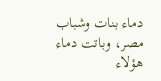دماء بنات وشباب مصر، وباتت دماء هؤلاء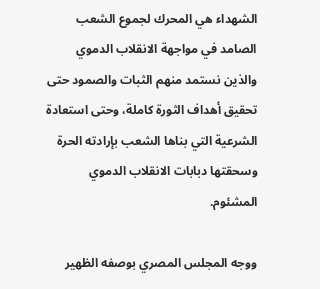الشهداء هي المحرك لجموع الشعب الصامد في مواجهة الانقلاب الدموي والذين نستمد منهم الثبات والصمود حتى تحقيق أهداف الثورة كاملة، وحتى استعادة الشرعية التي بناها الشعب بإرادته الحرة وسحقتها دبابات الانقلاب الدموي المشئوم.

ووجه المجلس المصري بوصفه الظهير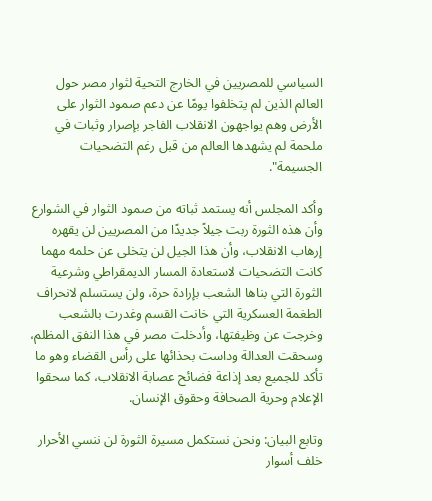السياسي للمصريين في الخارج التحية لثوار مصر حول العالم الذين لم يتخلفوا يومًا عن دعم صمود الثوار على الأرض وهم يواجهون الانقلاب الفاجر بإصرار وثبات في ملحمة لم يشهدها العالم من قبل رغم التضحيات الجسيمة".

وأكد المجلس أنه يستمد ثباته من صمود الثوار في الشوارع وأن هذه الثورة ربت جيلاً جديدًا من المصريين لن يقهره إرهاب الانقلاب، وأن هذا الجيل لن يتخلى عن حلمه مهما كانت التضحيات لاستعادة المسار الديمقراطي وشرعية الثورة التي بناها الشعب بإرادة حرة، ولن يستسلم لانحراف الطغمة العسكرية التي خانت القسم وغدرت بالشعب وخرجت عن وظيفتها، وأدخلت مصر في هذا النفق المظلم، وسحقت العدالة وداست بحذائها على رأس القضاء وهو ما تأكد للجميع بعد إذاعة فضائح عصابة الانقلاب، كما سحقوا الإعلام وحرية الصحافة وحقوق الإنسان.

وتابع البيان: ونحن نستكمل مسيرة الثورة لن ننسي الأحرار خلف أسوار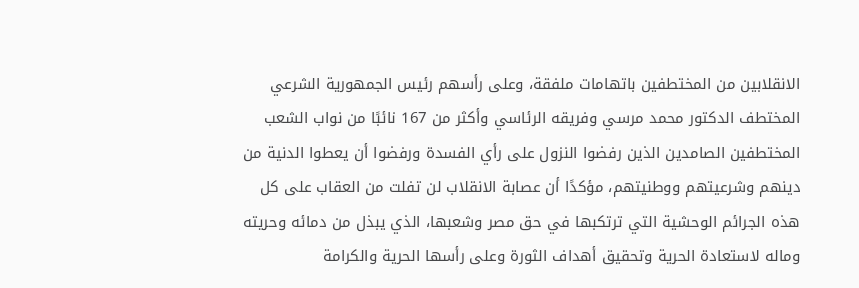الانقلابين من المختطفين باتهامات ملفقة، وعلى رأسهم رئيس الجمهورية الشرعي المختطف الدكتور محمد مرسي وفريقه الرئاسي وأكثر من 167 نائبًا من نواب الشعب المختطفين الصامدين الذين رفضوا النزول على رأي الفسدة ورفضوا أن يعطوا الدنية من دينهم وشرعيتهم ووطنيتهم، مؤكدًا أن عصابة الانقلاب لن تفلت من العقاب على كل هذه الجرائم الوحشية التي ترتكبها في حق مصر وشعبها، الذي يبذل من دمائه وحريته وماله لاستعادة الحرية وتحقيق أهداف الثورة وعلى رأسها الحرية والكرامة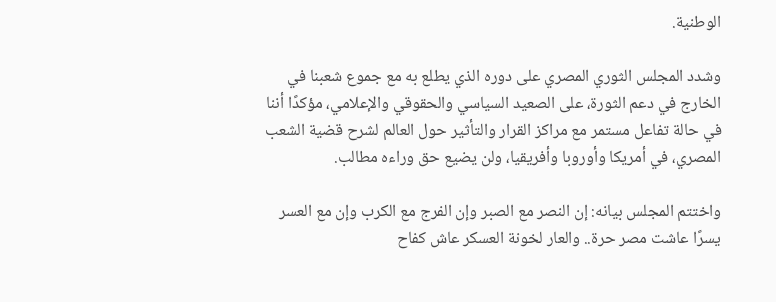الوطنية.

وشدد المجلس الثوري المصري على دوره الذي يطلع به مع جموع شعبنا في الخارج في دعم الثورة، على الصعيد السياسي والحقوقي والإعلامي، مؤكدًا أننا في حالة تفاعل مستمر مع مراكز القرار والتأثير حول العالم لشرح قضية الشعب المصري، في أمريكا وأوروبا وأفريقيا، ولن يضيع حق وراءه مطالب.

واختتم المجلس بيانه: إن النصر مع الصبر وإن الفرج مع الكرب وإن مع العسر يسرًا عاشت مصر حرة.. والعار لخونة العسكر عاش كفاح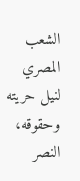الشعب المصري لنيل حريته وحقوقه، النصر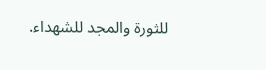للثورة والمجد للشهداء.